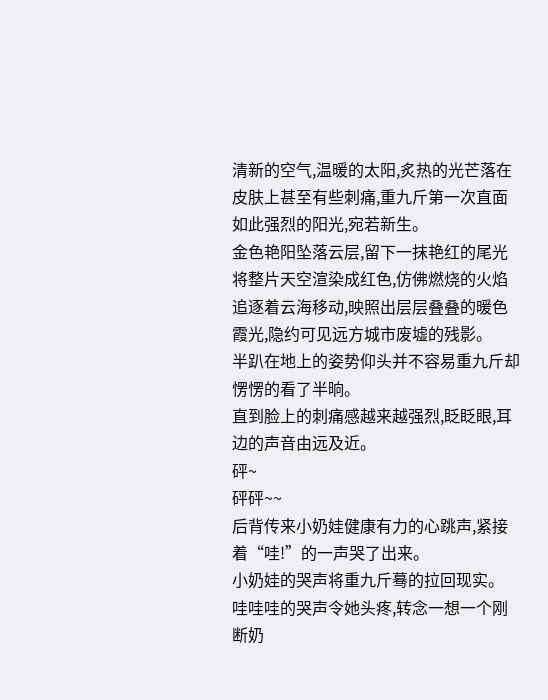清新的空气,温暖的太阳,炙热的光芒落在皮肤上甚至有些刺痛,重九斤第一次直面如此强烈的阳光,宛若新生。
金色艳阳坠落云层,留下一抹艳红的尾光将整片天空渲染成红色,仿佛燃烧的火焰追逐着云海移动,映照出层层叠叠的暖色霞光,隐约可见远方城市废墟的残影。
半趴在地上的姿势仰头并不容易重九斤却愣愣的看了半晌。
直到脸上的刺痛感越来越强烈,眨眨眼,耳边的声音由远及近。
砰~
砰砰~~
后背传来小奶娃健康有力的心跳声,紧接着“哇!”的一声哭了出来。
小奶娃的哭声将重九斤蓦的拉回现实。
哇哇哇的哭声令她头疼,转念一想一个刚断奶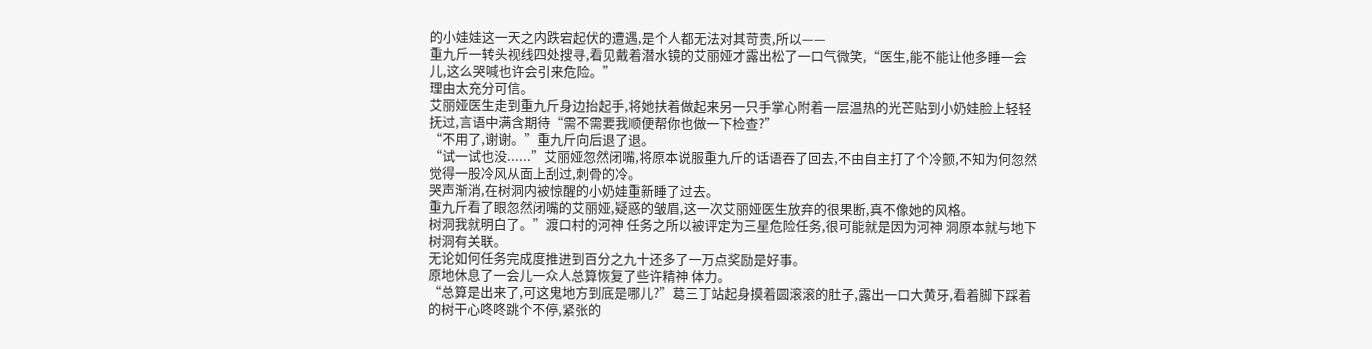的小娃娃这一天之内跌宕起伏的遭遇,是个人都无法对其苛责,所以——
重九斤一转头视线四处搜寻,看见戴着潜水镜的艾丽娅才露出松了一口气微笑,“医生,能不能让他多睡一会儿,这么哭喊也许会引来危险。”
理由太充分可信。
艾丽娅医生走到重九斤身边抬起手,将她扶着做起来另一只手掌心附着一层温热的光芒贴到小奶娃脸上轻轻抚过,言语中满含期待“需不需要我顺便帮你也做一下检查?”
“不用了,谢谢。”重九斤向后退了退。
“试一试也没......”艾丽娅忽然闭嘴,将原本说服重九斤的话语吞了回去,不由自主打了个冷颤,不知为何忽然觉得一股冷风从面上刮过,刺骨的冷。
哭声渐消,在树洞内被惊醒的小奶娃重新睡了过去。
重九斤看了眼忽然闭嘴的艾丽娅,疑惑的皱眉,这一次艾丽娅医生放弃的很果断,真不像她的风格。
树洞我就明白了。”渡口村的河神 任务之所以被评定为三星危险任务,很可能就是因为河神 洞原本就与地下树洞有关联。
无论如何任务完成度推进到百分之九十还多了一万点奖励是好事。
原地休息了一会儿一众人总算恢复了些许精神 体力。
“总算是出来了,可这鬼地方到底是哪儿?”葛三丁站起身摸着圆滚滚的肚子,露出一口大黄牙,看着脚下踩着的树干心咚咚跳个不停,紧张的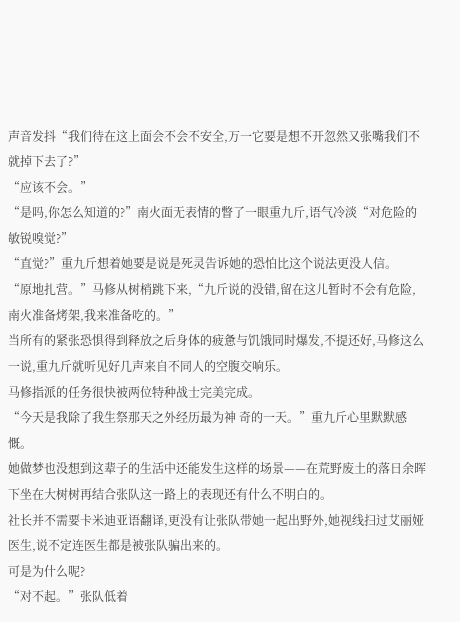声音发抖“我们待在这上面会不会不安全,万一它要是想不开忽然又张嘴我们不就掉下去了?”
“应该不会。”
“是吗,你怎么知道的?”南火面无表情的瞥了一眼重九斤,语气冷淡“对危险的敏锐嗅觉?”
“直觉?”重九斤想着她要是说是死灵告诉她的恐怕比这个说法更没人信。
“原地扎营。”马修从树梢跳下来,“九斤说的没错,留在这儿暂时不会有危险,南火准备烤架,我来准备吃的。”
当所有的紧张恐惧得到释放之后身体的疲惫与饥饿同时爆发,不提还好,马修这么一说,重九斤就听见好几声来自不同人的空腹交响乐。
马修指派的任务很快被两位特种战士完美完成。
“今天是我除了我生祭那天之外经历最为神 奇的一天。”重九斤心里默默感慨。
她做梦也没想到这辈子的生活中还能发生这样的场景——在荒野废土的落日余晖下坐在大树树再结合张队这一路上的表现还有什么不明白的。
社长并不需要卡米迪亚语翻译,更没有让张队带她一起出野外,她视线扫过艾丽娅医生,说不定连医生都是被张队骗出来的。
可是为什么呢?
“对不起。”张队低着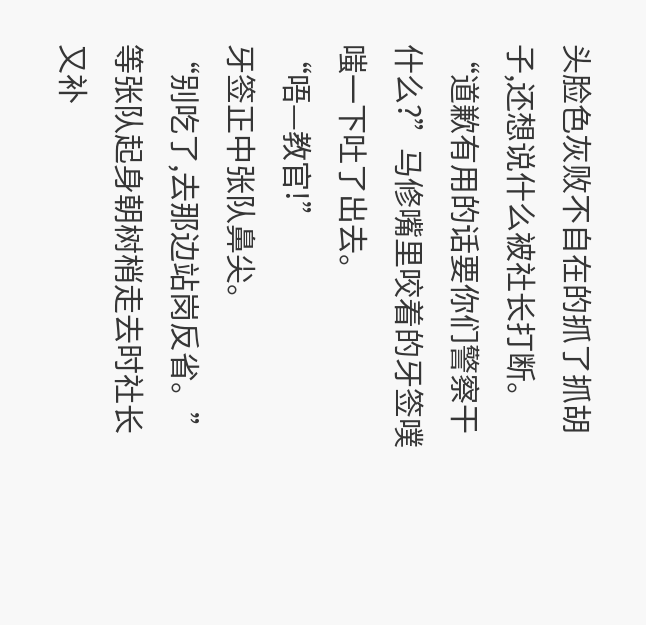头脸色灰败不自在的抓了抓胡子,还想说什么被社长打断。
“道歉有用的话要你们警察干什么?”马修嘴里咬着的牙签噗嗤一下吐了出去。
“唔—教官!”
牙签正中张队鼻尖。
“别吃了,去那边站岗反省。”等张队起身朝树梢走去时社长又补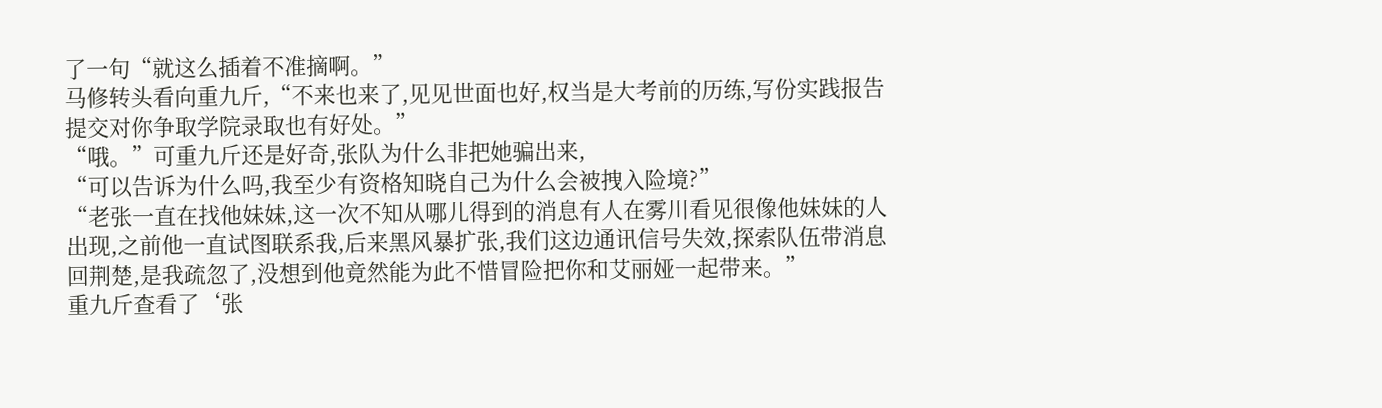了一句“就这么插着不准摘啊。”
马修转头看向重九斤,“不来也来了,见见世面也好,权当是大考前的历练,写份实践报告提交对你争取学院录取也有好处。”
“哦。”可重九斤还是好奇,张队为什么非把她骗出来,
“可以告诉为什么吗,我至少有资格知晓自己为什么会被拽入险境?”
“老张一直在找他妹妹,这一次不知从哪儿得到的消息有人在雾川看见很像他妹妹的人出现,之前他一直试图联系我,后来黑风暴扩张,我们这边通讯信号失效,探索队伍带消息回荆楚,是我疏忽了,没想到他竟然能为此不惜冒险把你和艾丽娅一起带来。”
重九斤查看了‘张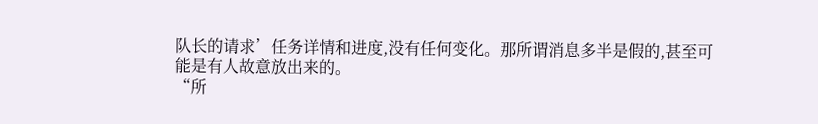队长的请求’任务详情和进度,没有任何变化。那所谓消息多半是假的,甚至可能是有人故意放出来的。
“所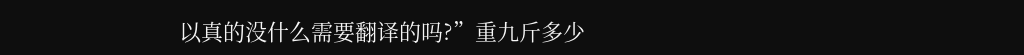以真的没什么需要翻译的吗?”重九斤多少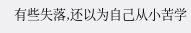有些失落,还以为自己从小苦学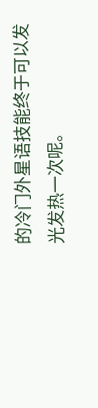的冷门外星语技能终于可以发光发热一次呢。